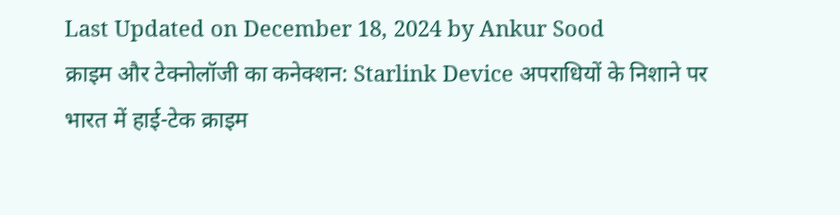Last Updated on December 18, 2024 by Ankur Sood
क्राइम और टेक्नोलॉजी का कनेक्शन: Starlink Device अपराधियों के निशाने पर
भारत में हाई-टेक क्राइम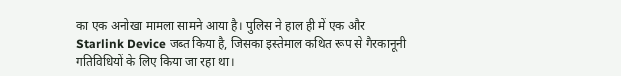का एक अनोखा मामला सामने आया है। पुलिस ने हाल ही में एक और Starlink Device जब्त किया है, जिसका इस्तेमाल कथित रूप से गैरकानूनी गतिविधियों के लिए किया जा रहा था।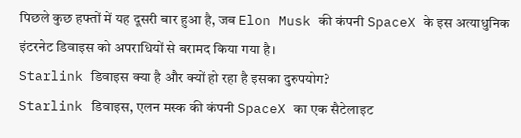पिछले कुछ हफ्तों में यह दूसरी बार हुआ है, जब Elon Musk की कंपनी SpaceX के इस अत्याधुनिक इंटरनेट डिवाइस को अपराधियों से बरामद किया गया है।
Starlink डिवाइस क्या है और क्यों हो रहा है इसका दुरुपयोग?
Starlink डिवाइस, एलन मस्क की कंपनी SpaceX का एक सैटेलाइट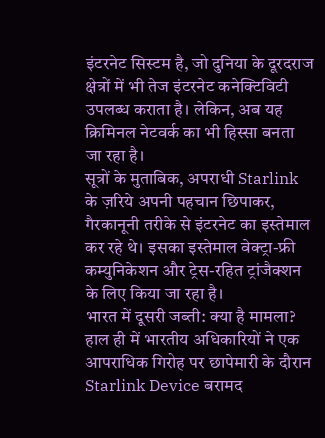इंटरनेट सिस्टम है, जो दुनिया के दूरदराज क्षेत्रों में भी तेज इंटरनेट कनेक्टिविटी उपलब्ध कराता है। लेकिन, अब यह क्रिमिनल नेटवर्क का भी हिस्सा बनता जा रहा है।
सूत्रों के मुताबिक, अपराधी Starlink के ज़रिये अपनी पहचान छिपाकर, गैरकानूनी तरीके से इंटरनेट का इस्तेमाल कर रहे थे। इसका इस्तेमाल वेक्ट्रा-फ्री कम्युनिकेशन और ट्रेस-रहित ट्रांजैक्शन के लिए किया जा रहा है।
भारत में दूसरी जब्ती: क्या है मामला?
हाल ही में भारतीय अधिकारियों ने एक आपराधिक गिरोह पर छापेमारी के दौरान Starlink Device बरामद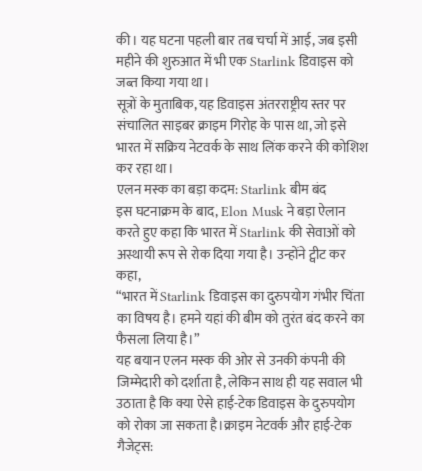की। यह घटना पहली बार तब चर्चा में आई, जब इसी महीने की शुरुआत में भी एक Starlink डिवाइस को जब्त किया गया था।
सूत्रों के मुताबिक, यह डिवाइस अंतरराष्ट्रीय स्तर पर संचालित साइबर क्राइम गिरोह के पास था, जो इसे भारत में सक्रिय नेटवर्क के साथ लिंक करने की कोशिश कर रहा था।
एलन मस्क का बड़ा कदम: Starlink बीम बंद
इस घटनाक्रम के बाद, Elon Musk ने बड़ा ऐलान करते हुए कहा कि भारत में Starlink की सेवाओं को अस्थायी रूप से रोक दिया गया है। उन्होंने ट्वीट कर कहा,
“भारत में Starlink डिवाइस का दुरुपयोग गंभीर चिंता का विषय है। हमने यहां की बीम को तुरंत बंद करने का फैसला लिया है।”
यह बयान एलन मस्क की ओर से उनकी कंपनी की जिम्मेदारी को दर्शाता है, लेकिन साथ ही यह सवाल भी उठाता है कि क्या ऐसे हाई-टेक डिवाइस के दुरुपयोग को रोका जा सकता है।क्राइम नेटवर्क और हाई-टेक गैजेट्स: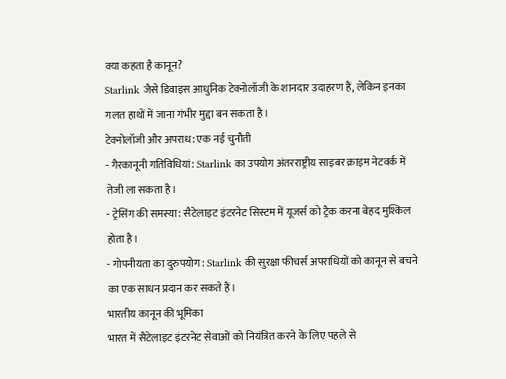क्या कहता है कानून?
Starlink जैसे डिवाइस आधुनिक टेक्नोलॉजी के शानदार उदाहरण हैं, लेकिन इनका गलत हाथों में जाना गंभीर मुद्दा बन सकता है।
टेक्नोलॉजी और अपराध: एक नई चुनौती
- गैरकानूनी गतिविधियां: Starlink का उपयोग अंतरराष्ट्रीय साइबर क्राइम नेटवर्क में तेजी ला सकता है।
- ट्रेसिंग की समस्या: सैटेलाइट इंटरनेट सिस्टम में यूजर्स को ट्रैक करना बेहद मुश्किल होता है।
- गोपनीयता का दुरुपयोग: Starlink की सुरक्षा फीचर्स अपराधियों को कानून से बचने का एक साधन प्रदान कर सकते हैं।
भारतीय कानून की भूमिका
भारत में सैटेलाइट इंटरनेट सेवाओं को नियंत्रित करने के लिए पहले से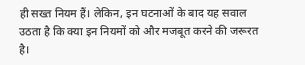ही सख्त नियम हैं। लेकिन, इन घटनाओं के बाद यह सवाल उठता है कि क्या इन नियमों को और मजबूत करने की जरूरत है।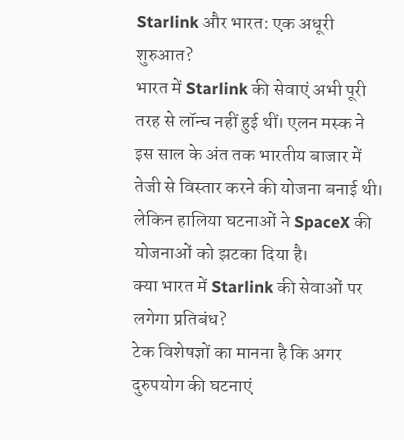Starlink और भारत: एक अधूरी शुरुआत?
भारत में Starlink की सेवाएं अभी पूरी तरह से लॉन्च नहीं हुई थीं। एलन मस्क ने इस साल के अंत तक भारतीय बाजार में तेजी से विस्तार करने की योजना बनाई थी। लेकिन हालिया घटनाओं ने SpaceX की योजनाओं को झटका दिया है।
क्या भारत में Starlink की सेवाओं पर लगेगा प्रतिबंध?
टेक विशेषज्ञों का मानना है कि अगर दुरुपयोग की घटनाएं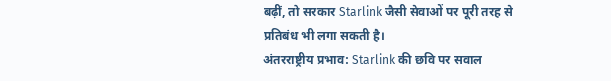बढ़ीं, तो सरकार Starlink जैसी सेवाओं पर पूरी तरह से प्रतिबंध भी लगा सकती है।
अंतरराष्ट्रीय प्रभाव: Starlink की छवि पर सवाल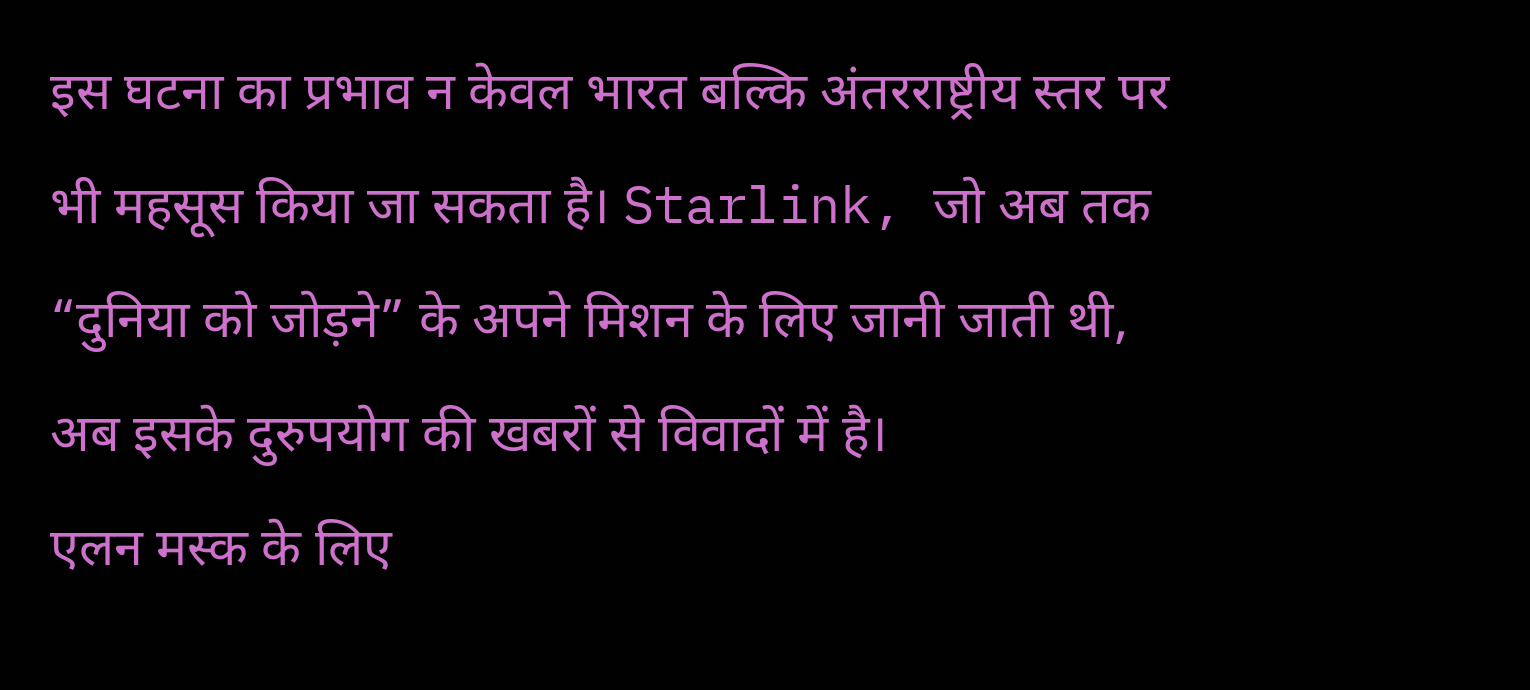इस घटना का प्रभाव न केवल भारत बल्कि अंतरराष्ट्रीय स्तर पर भी महसूस किया जा सकता है। Starlink, जो अब तक “दुनिया को जोड़ने” के अपने मिशन के लिए जानी जाती थी, अब इसके दुरुपयोग की खबरों से विवादों में है।
एलन मस्क के लिए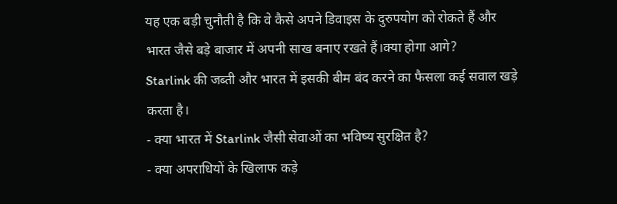यह एक बड़ी चुनौती है कि वे कैसे अपने डिवाइस के दुरुपयोग को रोकते हैं और भारत जैसे बड़े बाजार में अपनी साख बनाए रखते हैं।क्या होगा आगे?
Starlink की जब्ती और भारत में इसकी बीम बंद करने का फैसला कई सवाल खड़े करता है।
- क्या भारत में Starlink जैसी सेवाओं का भविष्य सुरक्षित है?
- क्या अपराधियों के खिलाफ कड़े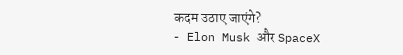कदम उठाए जाएंगे?
- Elon Musk और SpaceX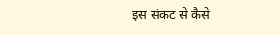इस संकट से कैसे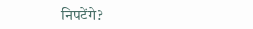निपटेंगे?